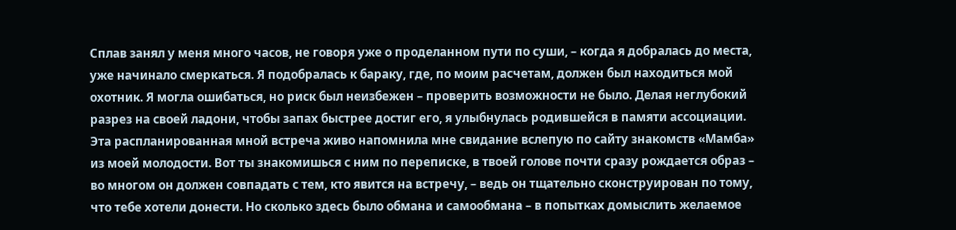Сплав занял у меня много часов, не говоря уже о проделанном пути по суши, – когда я добралась до места, уже начинало смеркаться. Я подобралась к бараку, где, по моим расчетам, должен был находиться мой охотник. Я могла ошибаться, но риск был неизбежен – проверить возможности не было. Делая неглубокий разрез на своей ладони, чтобы запах быстрее достиг его, я улыбнулась родившейся в памяти ассоциации. Эта распланированная мной встреча живо напомнила мне свидание вслепую по сайту знакомств «Мамба» из моей молодости. Вот ты знакомишься с ним по переписке, в твоей голове почти сразу рождается образ – во многом он должен совпадать с тем, кто явится на встречу, – ведь он тщательно сконструирован по тому, что тебе хотели донести. Но сколько здесь было обмана и самообмана – в попытках домыслить желаемое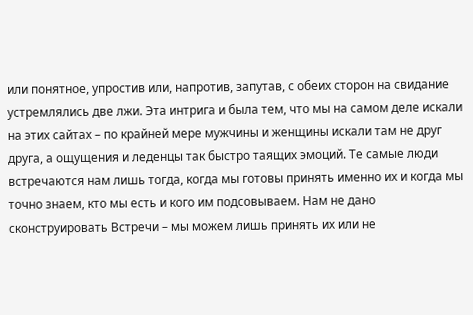или понятное, упростив или, напротив, запутав, с обеих сторон на свидание устремлялись две лжи. Эта интрига и была тем, что мы на самом деле искали на этих сайтах – по крайней мере мужчины и женщины искали там не друг друга, а ощущения и леденцы так быстро таящих эмоций. Те самые люди встречаются нам лишь тогда, когда мы готовы принять именно их и когда мы точно знаем, кто мы есть и кого им подсовываем. Нам не дано сконструировать Встречи – мы можем лишь принять их или не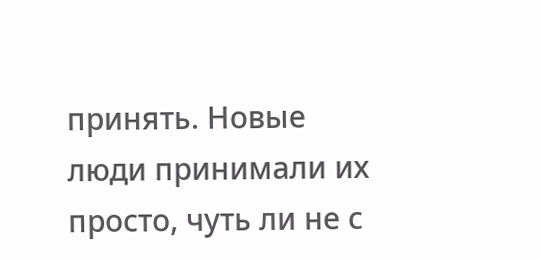принять. Новые люди принимали их просто, чуть ли не с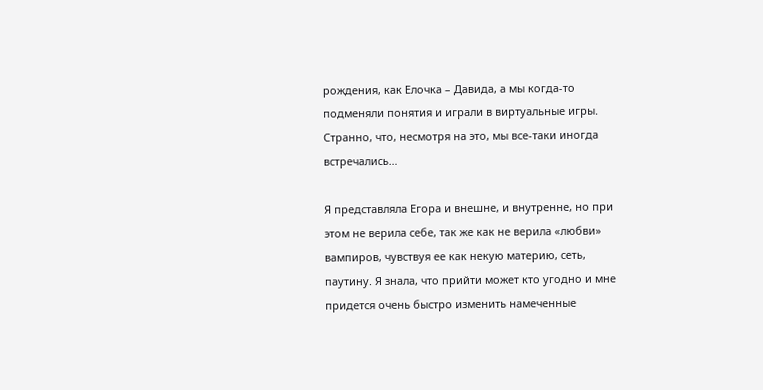рождения, как Елочка – Давида, а мы когда-то подменяли понятия и играли в виртуальные игры. Странно, что, несмотря на это, мы все-таки иногда встречались…

Я представляла Егора и внешне, и внутренне, но при этом не верила себе, так же как не верила «любви» вампиров, чувствуя ее как некую материю, сеть, паутину. Я знала, что прийти может кто угодно и мне придется очень быстро изменить намеченные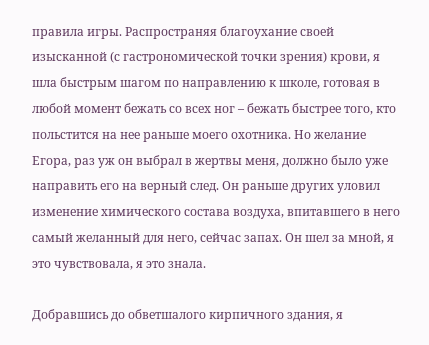правила игры. Распространяя благоухание своей изысканной (с гастрономической точки зрения) крови, я шла быстрым шагом по направлению к школе, готовая в любой момент бежать со всех ног – бежать быстрее того, кто польстится на нее раньше моего охотника. Но желание Егора, раз уж он выбрал в жертвы меня, должно было уже направить его на верный след. Он раньше других уловил изменение химического состава воздуха, впитавшего в него самый желанный для него, сейчас запах. Он шел за мной, я это чувствовала, я это знала.

Добравшись до обветшалого кирпичного здания, я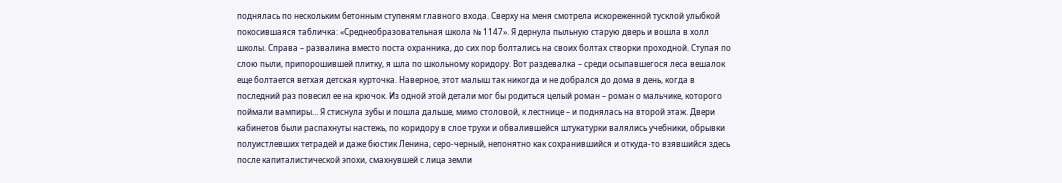поднялась по нескольким бетонным ступеням главного входа. Сверху на меня смотрела искореженной тусклой улыбкой покосившаяся табличка: «Среднеобразовательная школа № 1147». Я дернула пыльную старую дверь и вошла в холл школы. Справа – развалина вместо поста охранника, до сих пор болтались на своих болтах створки проходной. Ступая по слою пыли, припорошившей плитку, я шла по школьному коридору. Вот раздевалка – среди осыпавшегося леса вешалок еще болтается ветхая детская курточка. Наверное, этот малыш так никогда и не добрался до дома в день, когда в последний раз повесил ее на крючок. Из одной этой детали мог бы родиться целый роман – роман о мальчике, которого поймали вампиры… Я стиснула зубы и пошла дальше, мимо столовой, к лестнице – и поднялась на второй этаж. Двери кабинетов были распахнуты настежь, по коридору в слое трухи и обвалившейся штукатурки валялись учебники, обрывки полуистлевших тетрадей и даже бюстик Ленина, серо-черный, непонятно как сохранившийся и откуда-то взявшийся здесь после капиталистической эпохи, смахнувшей с лица земли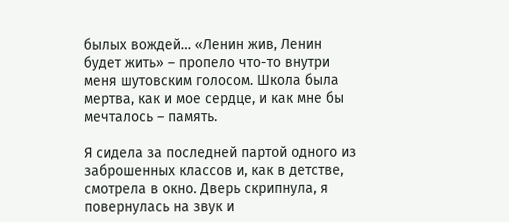былых вождей… «Ленин жив, Ленин будет жить» – пропело что-то внутри меня шутовским голосом. Школа была мертва, как и мое сердце, и как мне бы мечталось – память.

Я сидела за последней партой одного из заброшенных классов и, как в детстве, смотрела в окно. Дверь скрипнула, я повернулась на звук и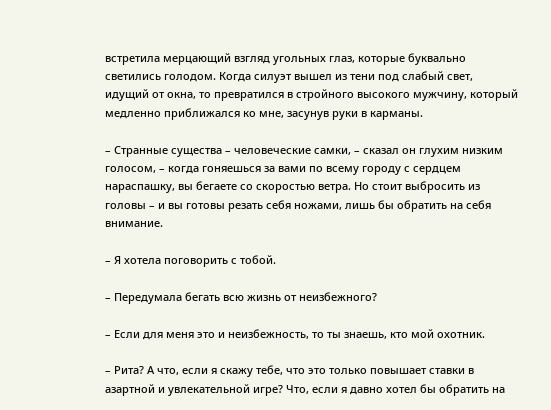встретила мерцающий взгляд угольных глаз, которые буквально светились голодом. Когда силуэт вышел из тени под слабый свет, идущий от окна, то превратился в стройного высокого мужчину, который медленно приближался ко мне, засунув руки в карманы.

– Странные существа – человеческие самки, – сказал он глухим низким голосом, – когда гоняешься за вами по всему городу с сердцем нараспашку, вы бегаете со скоростью ветра. Но стоит выбросить из головы – и вы готовы резать себя ножами, лишь бы обратить на себя внимание.

– Я хотела поговорить с тобой.

– Передумала бегать всю жизнь от неизбежного?

– Если для меня это и неизбежность, то ты знаешь, кто мой охотник.

– Рита? А что, если я скажу тебе, что это только повышает ставки в азартной и увлекательной игре? Что, если я давно хотел бы обратить на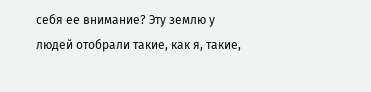себя ее внимание? Эту землю у людей отобрали такие, как я, такие,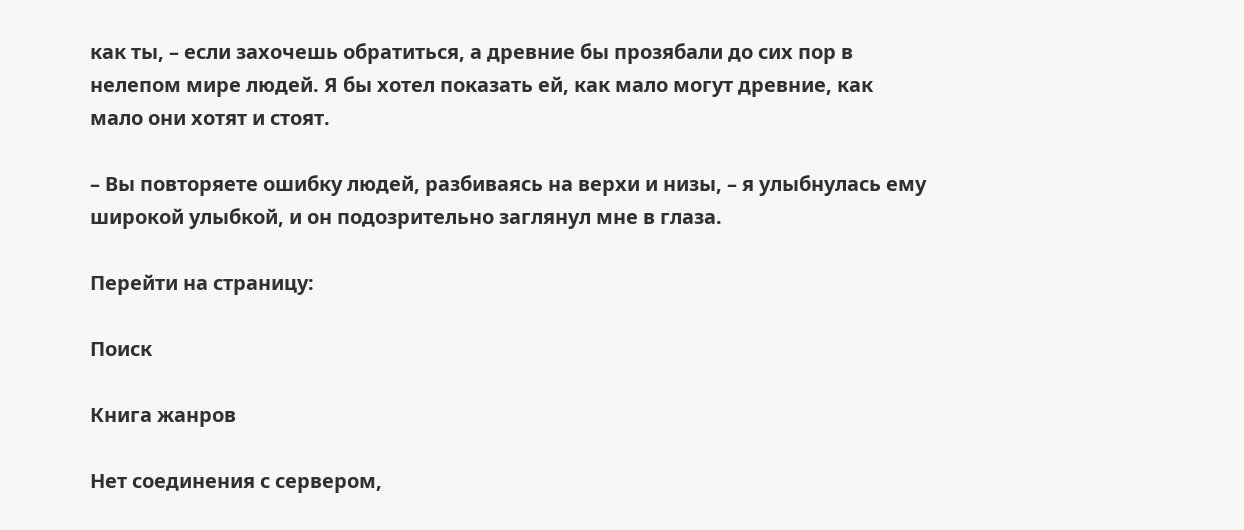как ты, – если захочешь обратиться, а древние бы прозябали до сих пор в нелепом мире людей. Я бы хотел показать ей, как мало могут древние, как мало они хотят и стоят.

– Вы повторяете ошибку людей, разбиваясь на верхи и низы, – я улыбнулась ему широкой улыбкой, и он подозрительно заглянул мне в глаза.

Перейти на страницу:

Поиск

Книга жанров

Нет соединения с сервером,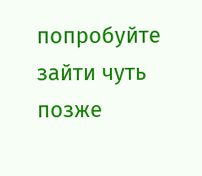попробуйте зайти чуть позже